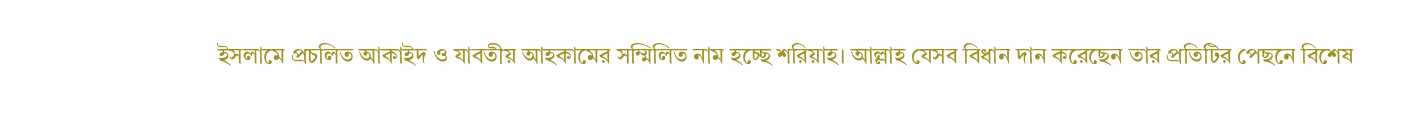ইসলামে প্রচলিত আকাইদ ও যাবতীয় আহকামের সম্মিলিত নাম হচ্ছে শরিয়াহ। আল্লাহ যেসব বিধান দান করেছেন তার প্রতিটির পেছনে বিশেষ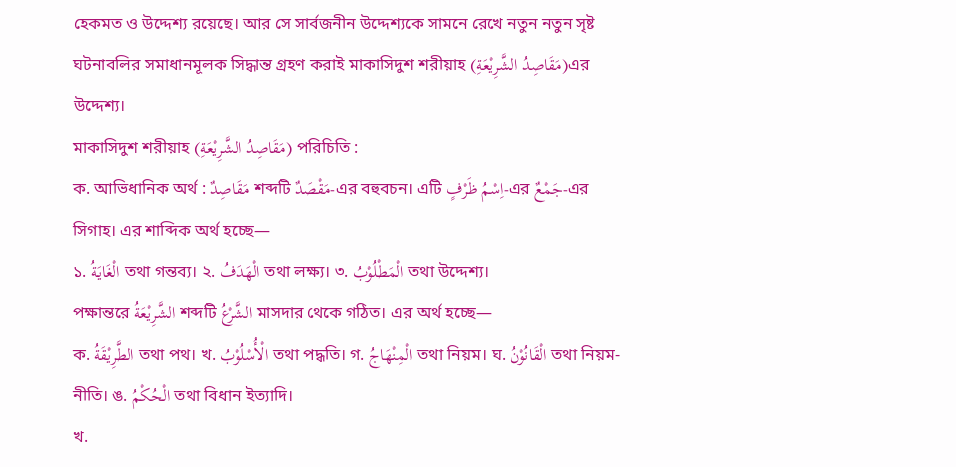হেকমত ও উদ্দেশ্য রয়েছে। আর সে সার্বজনীন উদ্দেশ্যকে সামনে রেখে নতুন নতুন সৃষ্ট ঘটনাবলির সমাধানমূলক সিদ্ধান্ত গ্রহণ করাই মাকাসিদুশ শরীয়াহ (مَقَاصِدُ الشَّرِيْعَةِ)এর উদ্দেশ্য।
মাকাসিদুশ শরীয়াহ (مَقَاصِدُ الشَّرِيْعَةِ) পরিচিতি :
ক. আভিধানিক অর্থ : مَقَاصِدٌ শব্দটি مَقْصَدٌ-এর বহুবচন। এটি اِسْمُ ظَرْفٍ-এর جَمْعٌ-এর সিগাহ। এর শাব্দিক অর্থ হচ্ছে—
১. الْغَايَةُ তথা গন্তব্য। ২. الْهَدَفُ তথা লক্ষ্য। ৩. الْمَطْلُوْبُ তথা উদ্দেশ্য।
পক্ষান্তরে الشَّرِيْعَةُ শব্দটি الشَّرْعُ মাসদার থেকে গঠিত। এর অর্থ হচ্ছে—
ক. الطَّرِيْقَةُ তথা পথ। খ. الْأُسْلُوْبُ তথা পদ্ধতি। গ. الْمِنْهَاجُ তথা নিয়ম। ঘ. الْقَانُوْنُ তথা নিয়ম-নীতি। ঙ. الْحُكْمُ তথা বিধান ইত্যাদি।
খ.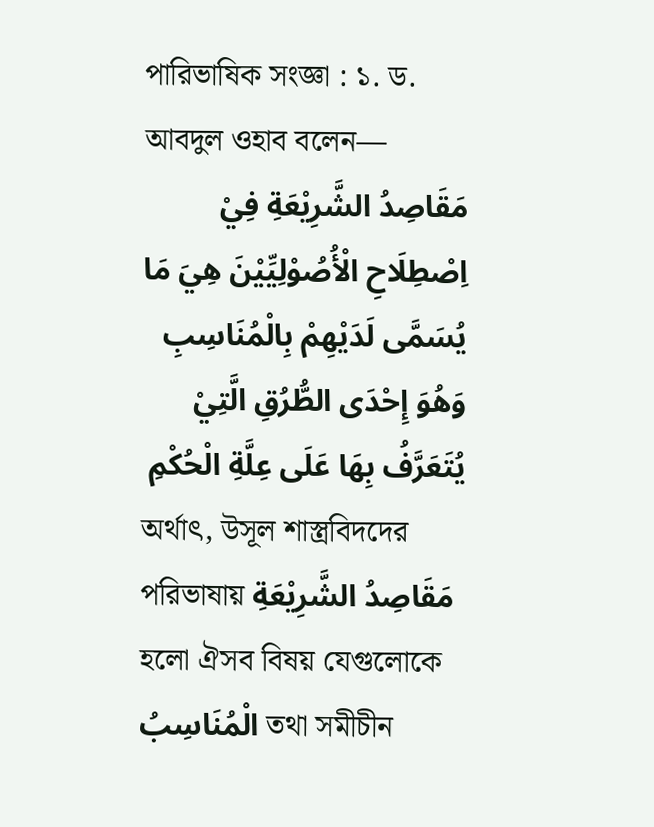পারিভাষিক সংজ্ঞা : ১. ড. আবদুল ওহাব বলেন—
مَقَاصِدُ الشَّرِيْعَةِ فِيْ اِصْطِلَاحِ الْأُصُوْلِيِّيْنَ هِيَ مَا يُسَمَّى لَدَيْهِمْ بِالْمُنَاسِبِ وَهُوَ إِحْدَى الطُّرُقِ الَّتِيْ يُتَعَرَّفُ بِهَا عَلَى عِلَّةِ الْحُكْمِ
অর্থাৎ, উসূল শাস্ত্রবিদদের পরিভাষায় مَقَاصِدُ الشَّرِيْعَةِ হলো ঐসব বিষয় যেগুলোকে الْمُنَاسِبُ তথা সমীচীন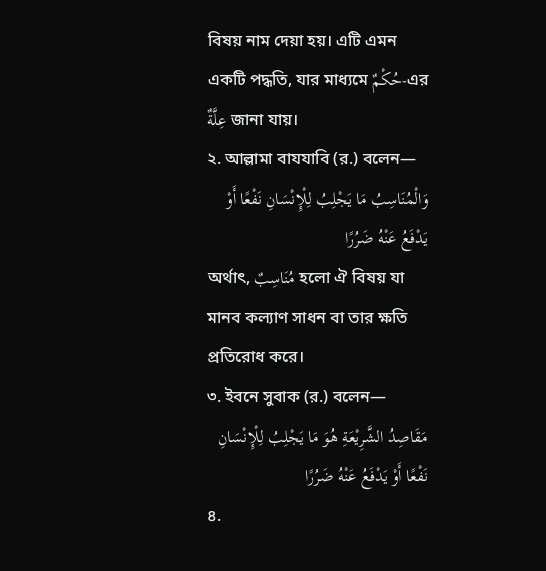বিষয় নাম দেয়া হয়। এটি এমন একটি পদ্ধতি, যার মাধ্যমে حُكْمٌ-এর عِلَّةٌ জানা যায়।
২. আল্লামা বাযযাবি (র.) বলেন—
وَالْمُنَاسِبُ مَا يَجْلِبُ لِلْإِنْسَانِ نَفْعًا أَوْ يَدْفَعُ عَنْهُ ضَرُرًا
অর্থাৎ, مُنَاسِبٌ হলো ঐ বিষয় যা মানব কল্যাণ সাধন বা তার ক্ষতি প্রতিরোধ করে।
৩. ইবনে সুবাক (র.) বলেন—
مَقَاصِدُ الشَّرِيْعَةِ هُوَ مَا يَجْلِبُ لِلْإِنْسَانِ نَفْعًا أَوْ يَدْفَعُ عَنْهُ ضَرُرًا
৪.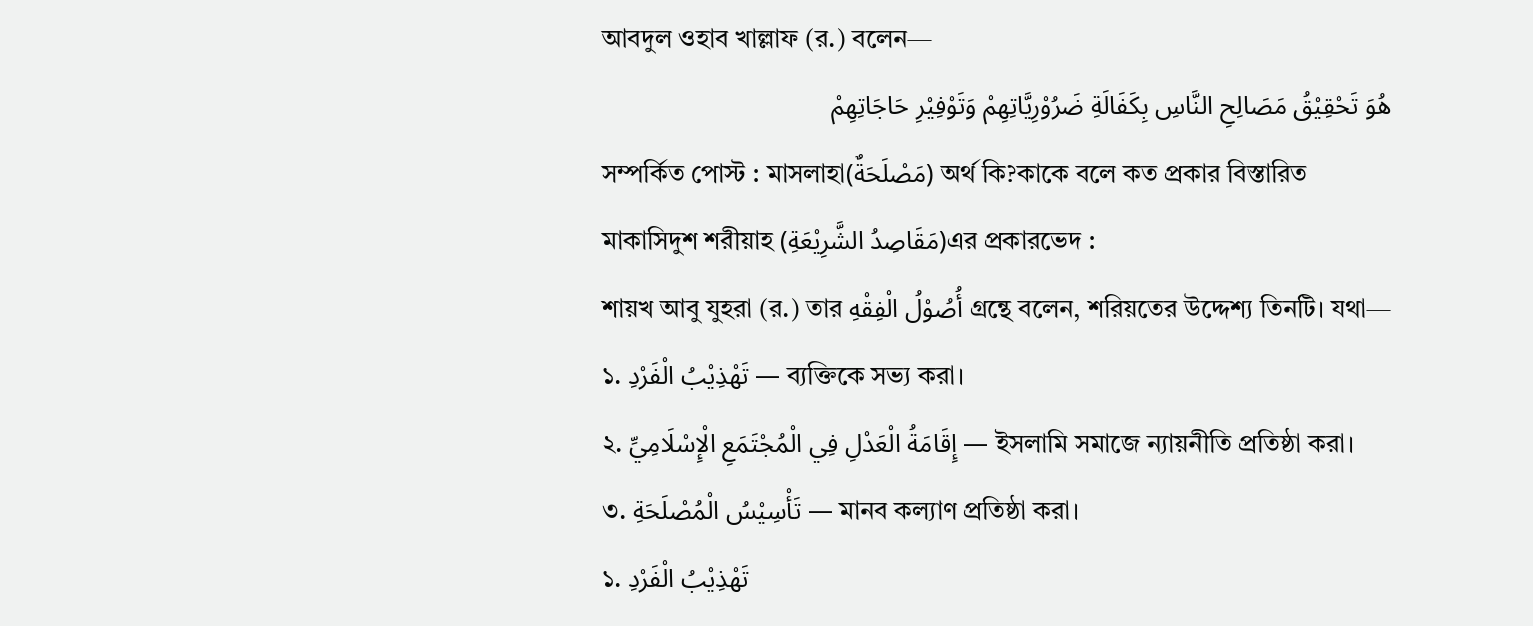আবদুল ওহাব খাল্লাফ (র.) বলেন—
هُوَ تَحْقِيْقُ مَصَالِحِ النَّاسِ بِكَفَالَةِ ضَرُوْرِيَّاتِهِمْ وَتَوْفِيْرِ حَاجَاتِهِمْ
সম্পর্কিত পোস্ট : মাসলাহা(مَصْلَحَةٌ) অর্থ কি?কাকে বলে কত প্রকার বিস্তারিত
মাকাসিদুশ শরীয়াহ (مَقَاصِدُ الشَّرِيْعَةِ)এর প্রকারভেদ :
শায়খ আবু যুহরা (র.) তার أُصُوْلُ الْفِقْهِ গ্রন্থে বলেন, শরিয়তের উদ্দেশ্য তিনটি। যথা—
১. تَهْذِيْبُ الْفَرْدِ — ব্যক্তিকে সভ্য করা।
২. إِقَامَةُ الْعَدْلِ فِي الْمُجْتَمَعِ الْإِسْلَامِيِّ — ইসলামি সমাজে ন্যায়নীতি প্রতিষ্ঠা করা।
৩. تَأْسِيْسُ الْمُصْلَحَةِ — মানব কল্যাণ প্রতিষ্ঠা করা।
১. تَهْذِيْبُ الْفَرْدِ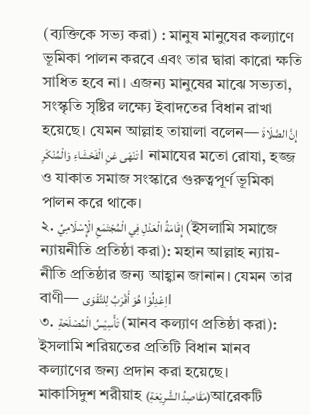(ব্যক্তিকে সভ্য করা) : মানুষ মানুষের কল্যাণে ভূমিকা পালন করবে এবং তার দ্বারা কারো ক্ষতি সাধিত হবে না। এজন্য মানুষের মাঝে সভ্যতা, সংস্কৃতি সৃষ্টির লক্ষ্যে ইবাদতের বিধান রাখা হয়েছে। যেমন আল্লাহ তায়ালা বলেন— إِنَّ الصَّلَاةَ تَنْهَى عَنِ الْفَحْشَاءِ وَالْمُنْكَرِ। নামাযের মতো রোযা, হজ্জ ও যাকাত সমাজ সংস্কারে গুরুত্বপূর্ণ ভূমিকা পালন করে থাকে।
২. إِقَامَةُ الْعَدْلِ فِي الْمُجْتَمَعِ الْإِسْلَامِيِّ (ইসলামি সমাজে ন্যায়নীতি প্রতিষ্ঠা করা): মহান আল্লাহ ন্যায়-নীতি প্রতিষ্ঠার জন্য আহ্বান জানান। যেমন তার বাণী— اِعْدِلُوْا هُوَ أَقْرَبُ لِلتَّقْوَى।
৩. تَأْسِيْسُ الْمُصْلَحَةِ (মানব কল্যাণ প্রতিষ্ঠা করা): ইসলামি শরিয়তের প্রতিটি বিধান মানব কল্যাণের জন্য প্রদান করা হয়েছে।
মাকাসিদুশ শরীয়াহ (مَقَاصِدُ الشَّرِيْعَةِ)আরেকটি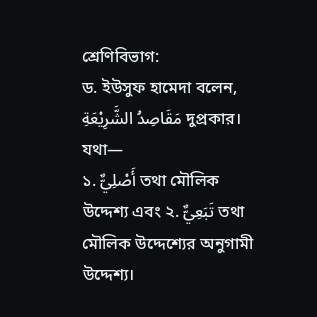শ্রেণিবিভাগ:
ড. ইউসুফ হামেদা বলেন, مَقَاصِدُ الشَّرِيْعَةِ দুপ্রকার। যথা—
১. أَصْلِيٌّ তথা মৌলিক উদ্দেশ্য এবং ২. تَبَعِيٌّ তথা মৌলিক উদ্দেশ্যের অনুগামী উদ্দেশ্য।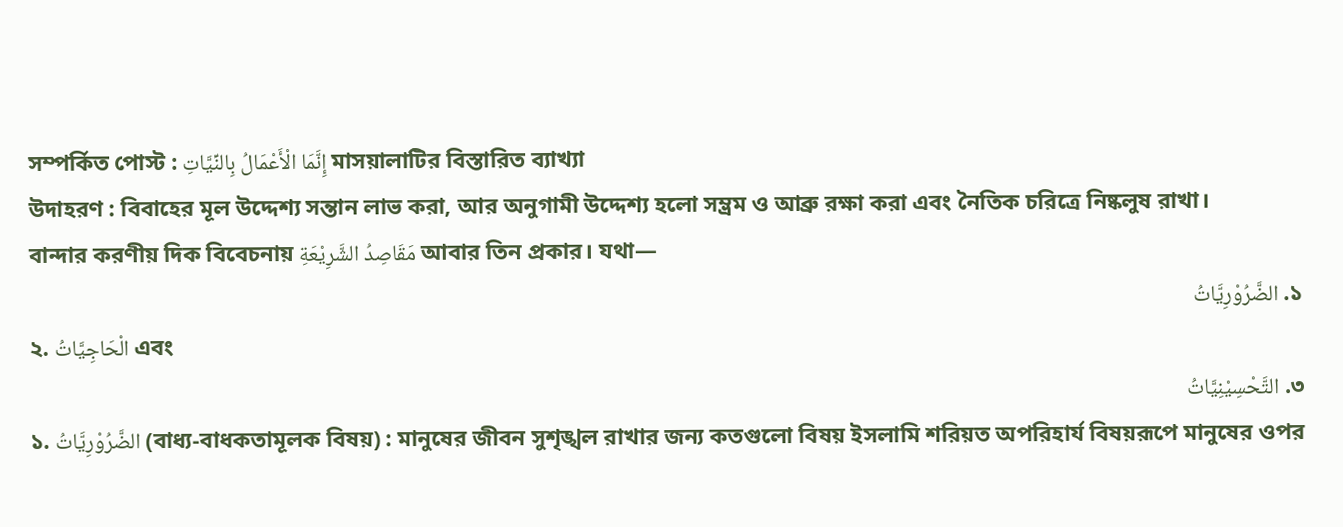সম্পর্কিত পোস্ট : إِنَّمَا الْأَعْمَالُ بِالنِّيَّاتِ মাসয়ালাটির বিস্তারিত ব্যাখ্যা
উদাহরণ : বিবাহের মূল উদ্দেশ্য সন্তান লাভ করা, আর অনুগামী উদ্দেশ্য হলো সম্ভ্রম ও আব্রু রক্ষা করা এবং নৈতিক চরিত্রে নিষ্কলুষ রাখা।
বান্দার করণীয় দিক বিবেচনায় مَقَاصِدُ الشَّرِيْعَةِ আবার তিন প্রকার। যথা—
১. الضَّرُوْرِيَّاتُ
২. الْحَاجِيَّاتُ এবং
৩. التَّحْسِيْنِيَّاتُ
১. الضَّرُوْرِيَّاتُ (বাধ্য-বাধকতামূলক বিষয়) : মানুষের জীবন সুশৃঙ্খল রাখার জন্য কতগুলো বিষয় ইসলামি শরিয়ত অপরিহার্য বিষয়রূপে মানুষের ওপর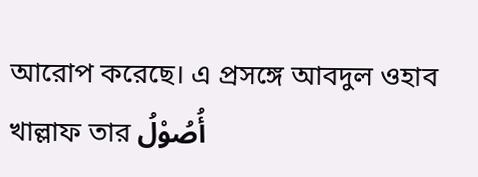আরোপ করেছে। এ প্রসঙ্গে আবদুল ওহাব খাল্লাফ তার أُصُوْلُ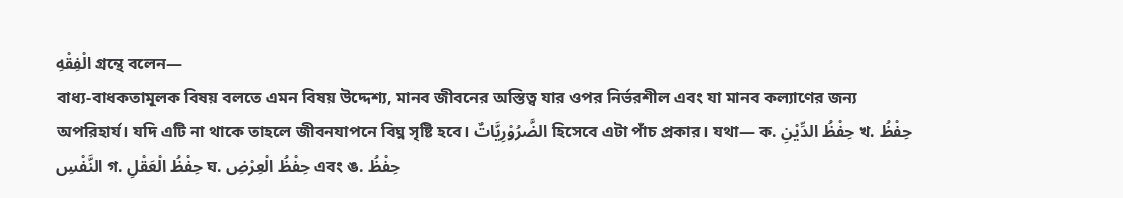الْفِقْهِ গ্রন্থে বলেন—
বাধ্য-বাধকতামূলক বিষয় বলতে এমন বিষয় উদ্দেশ্য, মানব জীবনের অস্তিত্ব যার ওপর নির্ভরশীল এবং যা মানব কল্যাণের জন্য অপরিহার্য। যদি এটি না থাকে তাহলে জীবনযাপনে বিঘ্ন সৃষ্টি হবে। الضَّرُوْرِيَّاتٌ হিসেবে এটা পাঁচ প্রকার। যথা— ক. حِفْظُ الدِّيْنِ খ. حِفْظُ النَّفْسِ গ. حِفْظُ الْعَقْلِ ঘ. حِفْظُ الْعِرْضِ এবং ঙ. حِفْظُ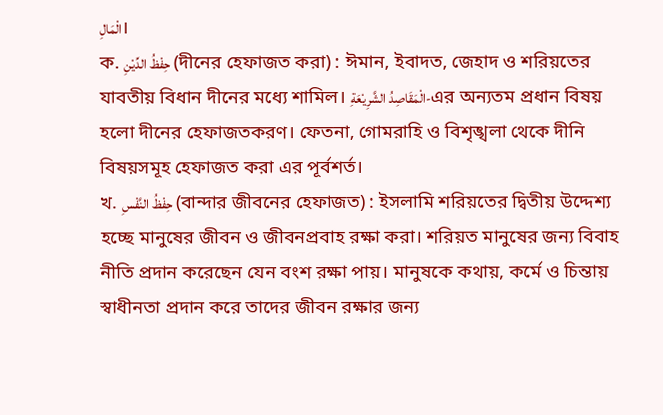الْمَالِ।
ক. حِفْظُ الدِّيْنِ (দীনের হেফাজত করা) : ঈমান, ইবাদত, জেহাদ ও শরিয়তের যাবতীয় বিধান দীনের মধ্যে শামিল। الْمَقَاصِدُ الشَّرِيْعَةِ-এর অন্যতম প্রধান বিষয় হলো দীনের হেফাজতকরণ। ফেতনা, গোমরাহি ও বিশৃঙ্খলা থেকে দীনি বিষয়সমূহ হেফাজত করা এর পূর্বশর্ত।
খ. حِفْظُ النَّفْسِ (বান্দার জীবনের হেফাজত) : ইসলামি শরিয়তের দ্বিতীয় উদ্দেশ্য হচ্ছে মানুষের জীবন ও জীবনপ্রবাহ রক্ষা করা। শরিয়ত মানুষের জন্য বিবাহ নীতি প্রদান করেছেন যেন বংশ রক্ষা পায়। মানুষকে কথায়, কর্মে ও চিন্তায় স্বাধীনতা প্রদান করে তাদের জীবন রক্ষার জন্য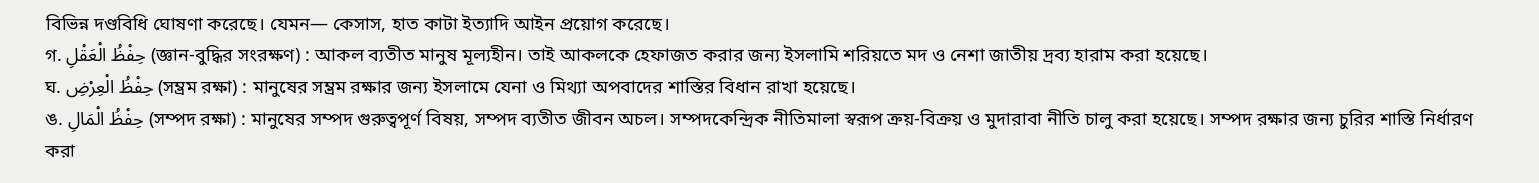বিভিন্ন দণ্ডবিধি ঘোষণা করেছে। যেমন— কেসাস, হাত কাটা ইত্যাদি আইন প্রয়োগ করেছে।
গ. حِفْظُ الْعَقْلِ (জ্ঞান-বুদ্ধির সংরক্ষণ) : আকল ব্যতীত মানুষ মূল্যহীন। তাই আকলকে হেফাজত করার জন্য ইসলামি শরিয়তে মদ ও নেশা জাতীয় দ্রব্য হারাম করা হয়েছে।
ঘ. حِفْظُ الْعِرْضِ (সম্ভ্রম রক্ষা) : মানুষের সম্ভ্রম রক্ষার জন্য ইসলামে যেনা ও মিথ্যা অপবাদের শাস্তির বিধান রাখা হয়েছে।
ঙ. حِفْظُ الْمَالِ (সম্পদ রক্ষা) : মানুষের সম্পদ গুরুত্বপূর্ণ বিষয়, সম্পদ ব্যতীত জীবন অচল। সম্পদকেন্দ্রিক নীতিমালা স্বরূপ ক্রয়-বিক্রয় ও মুদারাবা নীতি চালু করা হয়েছে। সম্পদ রক্ষার জন্য চুরির শাস্তি নির্ধারণ করা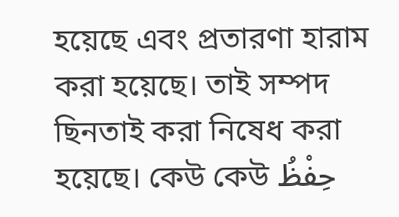হয়েছে এবং প্রতারণা হারাম করা হয়েছে। তাই সম্পদ ছিনতাই করা নিষেধ করা হয়েছে। কেউ কেউ حِفْظُ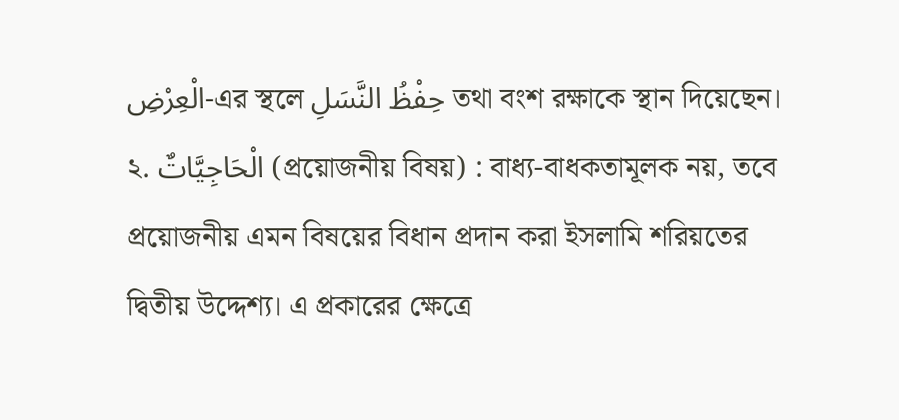الْعِرْضِ-এর স্থলে حِفْظُ النَّسَلِ তথা বংশ রক্ষাকে স্থান দিয়েছেন।
২. الْحَاجِيَّاتٌ (প্রয়োজনীয় বিষয়) : বাধ্য-বাধকতামূলক নয়, তবে প্রয়োজনীয় এমন বিষয়ের বিধান প্রদান করা ইসলামি শরিয়তের দ্বিতীয় উদ্দেশ্য। এ প্রকারের ক্ষেত্রে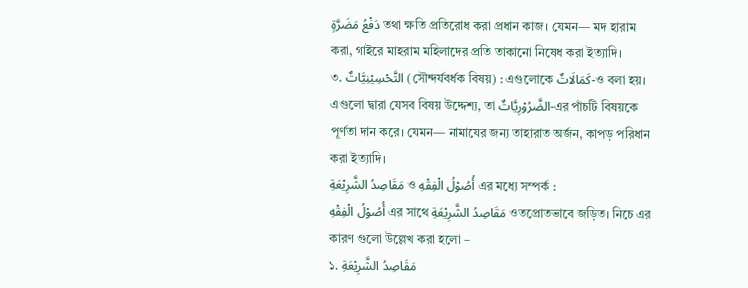دَفْعُ مَضَرَّةٍ তথা ক্ষতি প্রতিরোধ করা প্রধান কাজ। যেমন— মদ হারাম করা, গাইরে মাহরাম মহিলাদের প্রতি তাকানো নিষেধ করা ইত্যাদি।
৩. التَّحْسِيْنِيَّاتٌ (সৌন্দর্যবর্ধক বিষয়) : এগুলোকে كَمَالَاتٌ-ও বলা হয়। এগুলো দ্বারা যেসব বিষয় উদ্দেশ্য, তা الضَّرُوْرِيَّاتٌ-এর পাঁচটি বিষয়কে পূর্ণতা দান করে। যেমন— নামাযের জন্য তাহারাত অর্জন, কাপড় পরিধান করা ইত্যাদি।
مَقَاصِدُ الشَّرِيْعَةِ ও أُصُوْلُ الْفِقْهِ এর মধ্যে সম্পর্ক :
أُصُوْلُ الْفِقْهِ এর সাথে مَقَاصِدُ الشَّرِيْعَةِ ওতপ্রোতভাবে জড়িত। নিচে এর কারণ গুলো উল্লেখ করা হলো –
১. مَقَاصِدُ الشَّرِيْعَةِ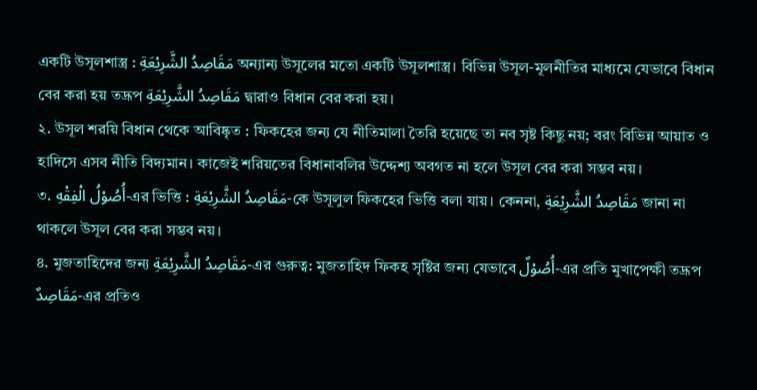একটি উসূলশাস্ত্র : مَقَاصِدُ الشَّرِيْعَةِ অন্যান্য উসূলের মতো একটি উসূলশাস্ত্র। বিভিন্ন উসূল-মূলনীতির মাধ্যমে যেভাবে বিধান বের করা হয় তদ্রূপ مَقَاصِدُ الشَّرِيْعَةِ দ্বারাও বিধান বের করা হয়।
২. উসূল শরয়ি বিধান থেকে আবিষ্কৃত : ফিকহের জন্য যে নীতিমালা তৈরি হয়েছে তা নব সৃষ্ট কিছু নয়; বরং বিভিন্ন আয়াত ও হাদিসে এসব নীতি বিদ্যমান। কাজেই শরিয়তের বিধানাবলির উদ্দেশ্য অবগত না হলে উসূল বের করা সম্ভব নয়।
৩. أُصُوْلُ الْفِقْهِ-এর ভিত্তি : مَقَاصِدُ الشَّرِيْعَةِ-কে উসূলুল ফিকহের ভিত্তি বলা যায়। কেননা, مَقَاصِدُ الشَّرِيْعَةِ জানা না থাকলে উসূল বের করা সম্ভব নয়।
৪. মুজতাহিদের জন্য مَقَاصِدُ الشَّرِيْعَةِ-এর গুরুত্ব: মুজতাহিদ ফিকহ সৃষ্টির জন্য যেভাবে أُصُوْلٌ-এর প্রতি মুখাপেক্ষী তদ্রূপ مَقَاصِدٌ-এর প্রতিও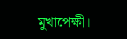মুখাপেক্ষী।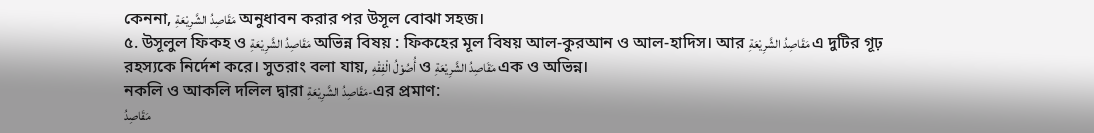কেননা, مَقَاصِدُ الشَّرِيْعَةِ অনুধাবন করার পর উসূল বোঝা সহজ।
৫. উসূলুল ফিকহ ও مَقَاصِدُ الشَّرِيْعَةِ অভিন্ন বিষয় : ফিকহের মূল বিষয় আল-কুরআন ও আল-হাদিস। আর مَقَاصِدُ الشَّرِيْعَةِ এ দুটির গূঢ় রহস্যকে নির্দেশ করে। সুতরাং বলা যায়, أُصُوْلُ الْفِقْهِ ও مَقَاصِدُ الشَّرِيْعَةِ এক ও অভিন্ন।
নকলি ও আকলি দলিল দ্বারা مَقَاصِدُ الشَّرِيْعَةِ-এর প্রমাণ:
مَقَاصِدُ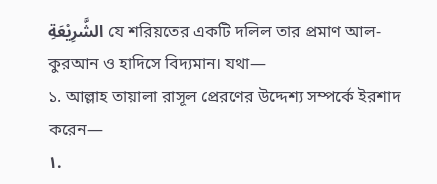الشَّرِيْعَةِ যে শরিয়তের একটি দলিল তার প্রমাণ আল-কুরআন ও হাদিসে বিদ্যমান। যথা—
১. আল্লাহ তায়ালা রাসূল প্রেরণের উদ্দেশ্য সম্পর্কে ইরশাদ করেন—
١.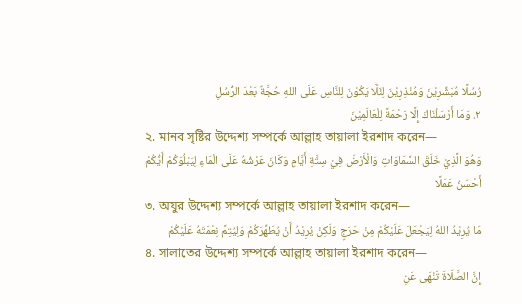رُسُلًا مُبَشِّرِيْنَ وَمُنْذِرِيْنَ لِئَلَّا يَكُوْنَ لِلنَّاسِ عَلَى اللهِ حُجَّةٌ بَعْدَ الرُّسُلِ
٢. وَمَا أَرْسَلْنَاكَ إِلَّا رَحْمَةً لِلْعَالَمِيْنَ
২. মানব সৃষ্টির উদ্দেশ্য সম্পর্কে আল্লাহ তায়ালা ইরশাদ করেন—
وَهُوَ الَّذِيْ خَلَقَ السَّمَاوَاتِ وَالْأَرْضَ فِيْ سِتَّةِ أَيَّامٍ وَكَانَ عَرْشُهُ عَلَى الْمَاءِ لِيَبْلُوَكُمْ أَيُّكُمْ أَحْسَنُ عَمَلًا
৩. অযুর উদ্দেশ্য সম্পর্কে আল্লাহ তায়ালা ইরশাদ করেন—
مَا يُرِيْدُ اللهُ لِيَجْعَلَ عَلَيْكُمْ مِنْ حَرَجٍ وَلَكِنْ يُرِيْدُ أَنْ يُطَهِّرَكُمْ وَلِيُتِمَّ نِعْمَتَهُ عَلَيْكُمْ
৪. সালাতের উদ্দেশ্য সম্পর্কে আল্লাহ তায়ালা ইরশাদ করেন—
إِنَّ الصَّلَاةَ تَنْهَى عَنِ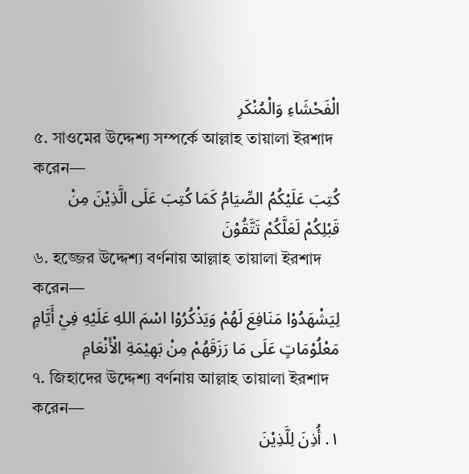الْفَحْشَاءِ وَالْمُنْكَرِ
৫. সাওমের উদ্দেশ্য সম্পর্কে আল্লাহ তায়ালা ইরশাদ করেন—
كُتِبَ عَلَيْكُمُ الصِّيَامُ كَمَا كُتِبَ عَلَى الَّذِيْنَ مِنْ قَبْلِكُمْ لَعَلَّكُمْ تَتَّقُوْنَ
৬. হজ্জের উদ্দেশ্য বর্ণনায় আল্লাহ তায়ালা ইরশাদ করেন—
لِيَشْهَدُوْا مَنَافِعَ لَهُمْ وَيَذْكُرُوْا اسْمَ اللهِ عَلَيْهِ فِيْ أَيَّامٍ مَعْلُوْمَاتٍ عَلَى مَا رَزَقَهُمْ مِنْ بَهِيْمَةِ الْأَنْعَامِ
৭. জিহাদের উদ্দেশ্য বর্ণনায় আল্লাহ তায়ালা ইরশাদ করেন—
١. أُذِنَ لِلَّذِيْنَ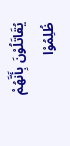يُقَاتَلُوْنَ بِأَنَّهُمْ ظُلِمُوْا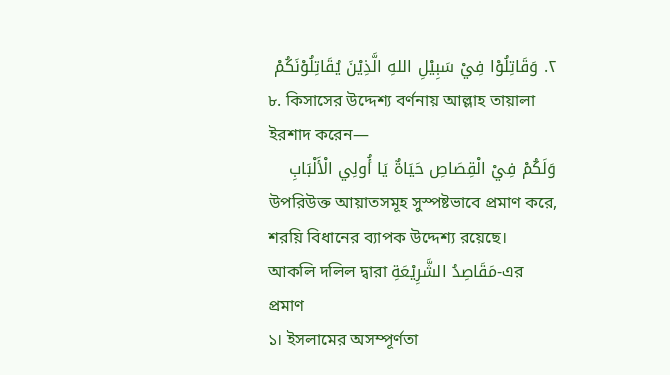٢. وَقَاتِلُوْا فِيْ سَبِيْلِ اللهِ الَّذِيْنَ يُقَاتِلُوْنَكُمْ
৮. কিসাসের উদ্দেশ্য বর্ণনায় আল্লাহ তায়ালা ইরশাদ করেন—
وَلَكُمْ فِيْ الْقِصَاصِ حَيَاةٌ يَا أُولِي الْأَلْبَابِ
উপরিউক্ত আয়াতসমূহ সুস্পষ্টভাবে প্রমাণ করে, শরয়ি বিধানের ব্যাপক উদ্দেশ্য রয়েছে।
আকলি দলিল দ্বারা مَقَاصِدُ الشَّرِيْعَةِ-এর প্রমাণ
১। ইসলামের অসম্পূর্ণতা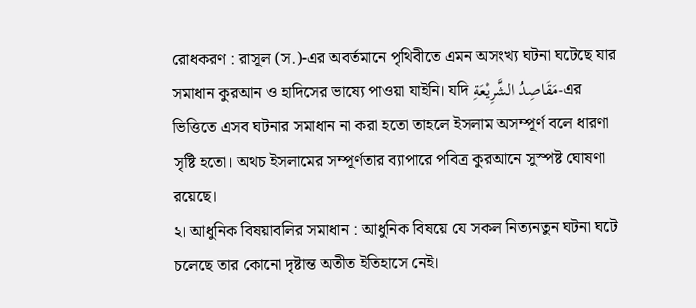রোধকরণ : রাসূল (স.)-এর অবর্তমানে পৃথিবীতে এমন অসংখ্য ঘটনা ঘটেছে যার সমাধান কুরআন ও হাদিসের ভাষ্যে পাওয়া যাইনি। যদি مَقَاصِدُ الشَّرِيْعَةِ-এর ভিত্তিতে এসব ঘটনার সমাধান না করা হতো তাহলে ইসলাম অসম্পূর্ণ বলে ধারণা সৃষ্টি হতো। অথচ ইসলামের সম্পূর্ণতার ব্যাপারে পবিত্র কুরআনে সুস্পষ্ট ঘোষণা রয়েছে।
২। আধুনিক বিষয়াবলির সমাধান : আধুনিক বিষয়ে যে সকল নিত্যনতুন ঘটনা ঘটে চলেছে তার কোনো দৃষ্টান্ত অতীত ইতিহাসে নেই।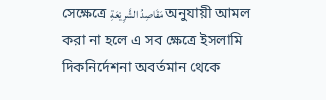সেক্ষেত্রে مَقَاصِدُ الشَّرِيْعَةِ অনুযায়ী আমল করা না হলে এ সব ক্ষেত্রে ইসলামি দিকনির্দেশনা অবর্তমান থেকে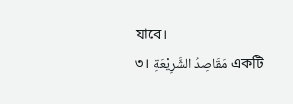যাবে।
৩। مَقَاصِدُ الشَّرِيْعَةِ একটি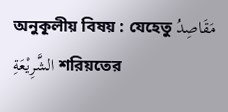অনুকূলীয় বিষয় : যেহেতু مَقَاصِدُ الشَّرِيْعَةِ শরিয়তের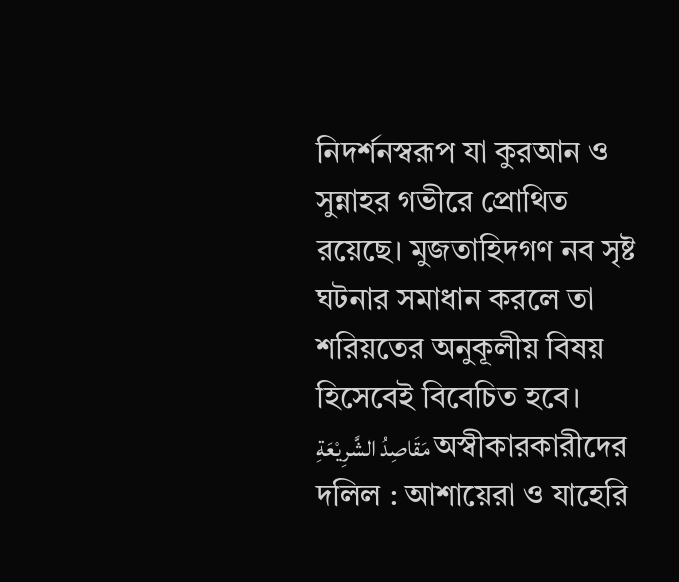নিদর্শনস্বরূপ যা কুরআন ও সুন্নাহর গভীরে প্রোথিত রয়েছে। মুজতাহিদগণ নব সৃষ্ট ঘটনার সমাধান করলে তা শরিয়তের অনুকূলীয় বিষয় হিসেবেই বিবেচিত হবে।
مَقَاصِدُ الشَّرِيْعَةِ অস্বীকারকারীদের দলিল : আশায়েরা ও যাহেরি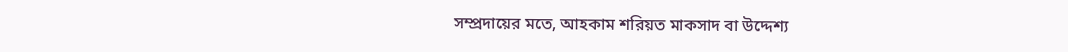সম্প্রদায়ের মতে, আহকাম শরিয়ত মাকসাদ বা উদ্দেশ্য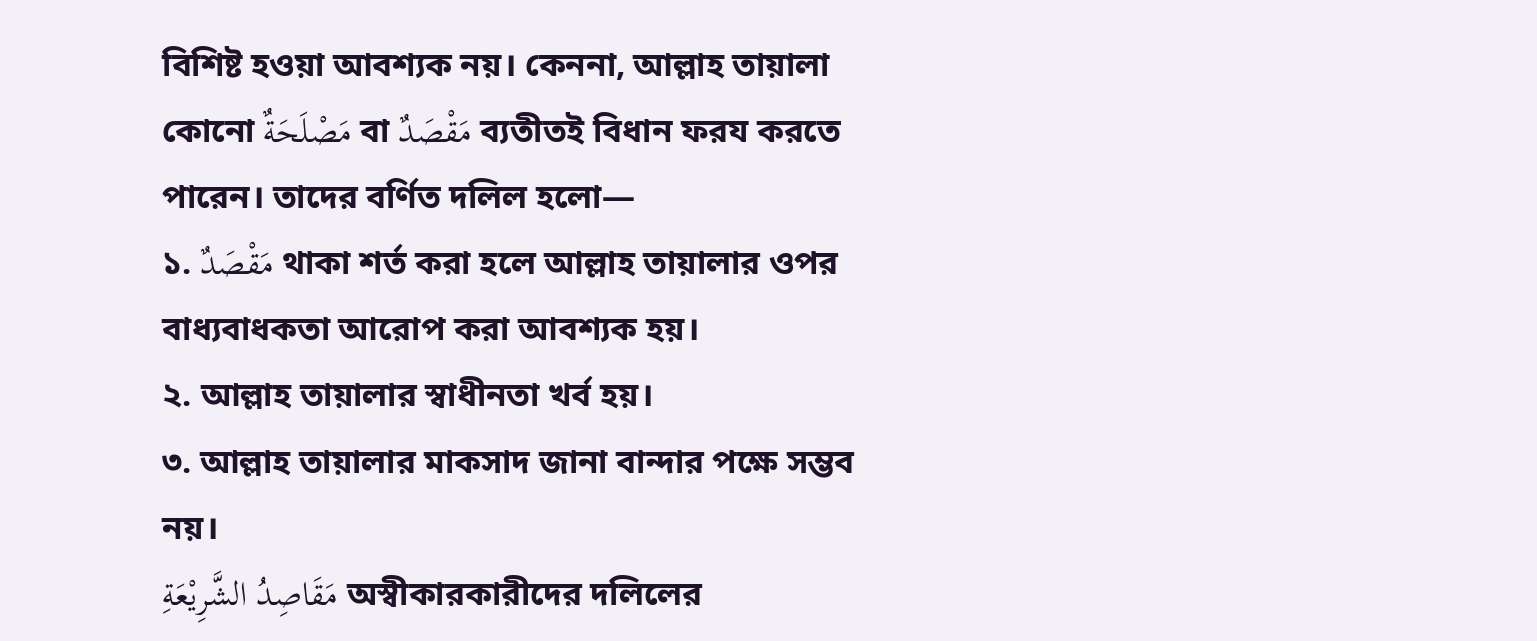বিশিষ্ট হওয়া আবশ্যক নয়। কেননা, আল্লাহ তায়ালা কোনো مَصْلَحَةٌ বা مَقْصَدٌ ব্যতীতই বিধান ফরয করতে পারেন। তাদের বর্ণিত দলিল হলো—
১. مَقْصَدٌ থাকা শর্ত করা হলে আল্লাহ তায়ালার ওপর বাধ্যবাধকতা আরোপ করা আবশ্যক হয়।
২. আল্লাহ তায়ালার স্বাধীনতা খর্ব হয়।
৩. আল্লাহ তায়ালার মাকসাদ জানা বান্দার পক্ষে সম্ভব নয়।
مَقَاصِدُ الشَّرِيْعَةِ অস্বীকারকারীদের দলিলের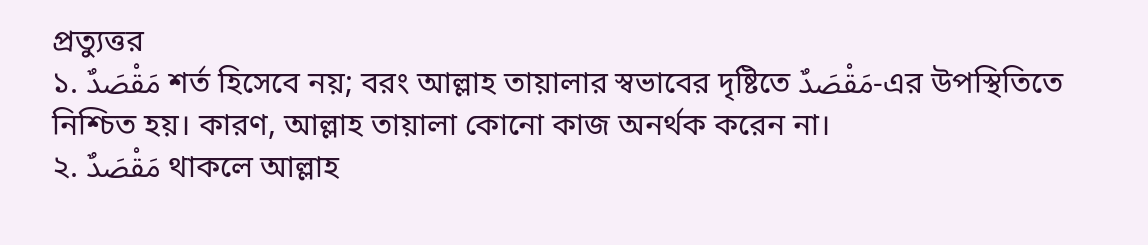প্রত্যুত্তর
১. مَقْصَدٌ শর্ত হিসেবে নয়; বরং আল্লাহ তায়ালার স্বভাবের দৃষ্টিতে مَقْصَدٌ-এর উপস্থিতিতে নিশ্চিত হয়। কারণ, আল্লাহ তায়ালা কোনো কাজ অনর্থক করেন না।
২. مَقْصَدٌ থাকলে আল্লাহ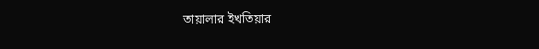তায়ালার ইখতিয়ার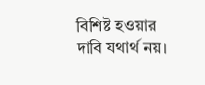বিশিষ্ট হওয়ার দাবি যথার্থ নয়।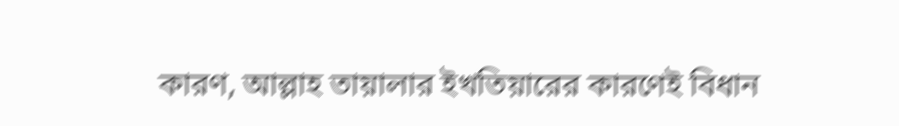কারণ, আল্লাহ তায়ালার ইখতিয়ারের কারণেই বিধান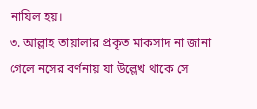নাযিল হয়।
৩. আল্লাহ তায়ালার প্রকৃত মাকসাদ না জানা গেলে নসের বর্ণনায় যা উল্লেখ থাকে সে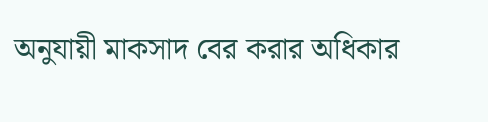অনুযায়ী মাকসাদ বের করার অধিকার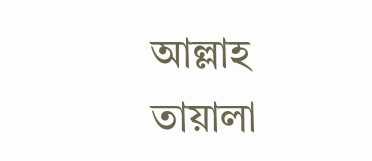আল্লাহ তায়ালা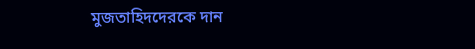মুজতাহিদদেরকে দান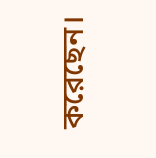করেছেন।